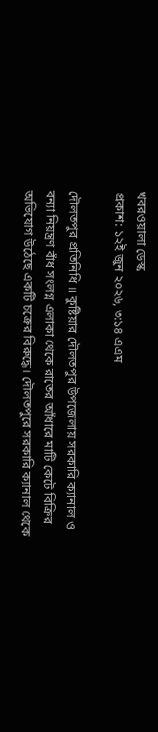খবরওয়ালা ডেস্ক
প্রকাশ: ১২ই জুন ২০২৬, ৩:১৪ এএম

দৌলতপুর প্রতিনিধি ॥ কুষ্টিয়ার দৌলতপুর উপজেলায় সরকারি ক্যানাল ও বন্যা নিয়ন্ত্রণ বাঁধ সংলগ্ন এলাকা থেকে রাতের আঁধারে মাটি কেটে বিক্রির অভিযোগ উঠেছে একটি চক্রের বিরুদ্ধে। দৌলতপুরে সরকারি ক্যানাল থেকে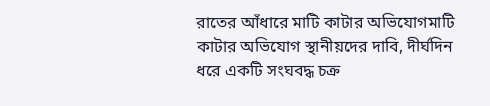রাতের আঁধারে মাটি কাটার অভিযোগমাটি কাটার অভিযোগ স্থানীয়দের দাবি, দীর্ঘদিন ধরে একটি সংঘবদ্ধ চক্র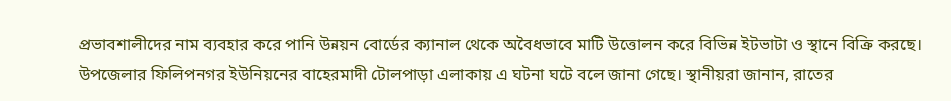প্রভাবশালীদের নাম ব্যবহার করে পানি উন্নয়ন বোর্ডের ক্যানাল থেকে অবৈধভাবে মাটি উত্তোলন করে বিভিন্ন ইটভাটা ও স্থানে বিক্রি করছে। উপজেলার ফিলিপনগর ইউনিয়নের বাহেরমাদী টোলপাড়া এলাকায় এ ঘটনা ঘটে বলে জানা গেছে। স্থানীয়রা জানান, রাতের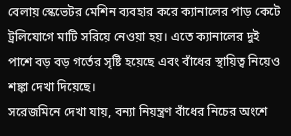বেলায় স্কেভেটর মেশিন ব্যবহার করে ক্যানালের পাড় কেটে ট্রলিযোগে মাটি সরিয়ে নেওয়া হয়। এতে ক্যানালের দুই পাশে বড় বড় গর্তের সৃষ্টি হয়েছে এবং বাঁধের স্থায়িত্ব নিয়েও শঙ্কা দেখা দিয়েছে।
সরেজমিনে দেখা যায়, বন্যা নিয়ন্ত্রণ বাঁধের নিচের অংশে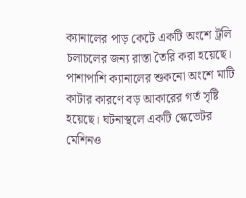ক্যানালের পাড় কেটে একটি অংশে ট্রলি চলাচলের জন্য রাস্তা তৈরি করা হয়েছে। পাশাপাশি ক্যানালের শুকনো অংশে মাটি কাটার কারণে বড় আকারের গর্ত সৃষ্টি হয়েছে। ঘটনাস্থলে একটি স্কেভেটর মেশিনও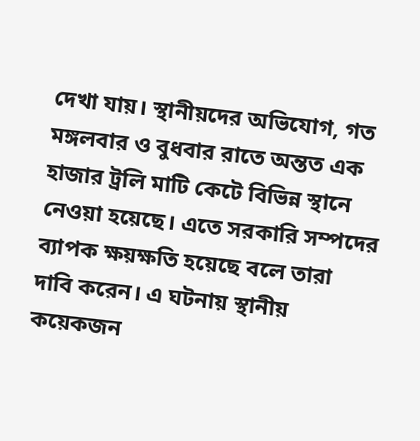দেখা যায়। স্থানীয়দের অভিযোগ, গত মঙ্গলবার ও বুধবার রাতে অন্তত এক হাজার ট্রলি মাটি কেটে বিভিন্ন স্থানে নেওয়া হয়েছে। এতে সরকারি সম্পদের ব্যাপক ক্ষয়ক্ষতি হয়েছে বলে তারা দাবি করেন। এ ঘটনায় স্থানীয় কয়েকজন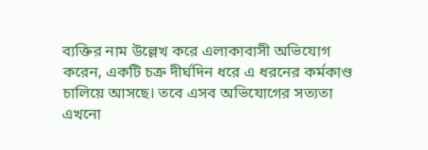ব্যক্তির নাম উল্লেখ করে এলাকাবাসী অভিযোগ করেন, একটি চক্র দীর্ঘদিন ধরে এ ধরনের কর্মকাণ্ড চালিয়ে আসছে। তবে এসব অভিযোগের সত্যতা এখনো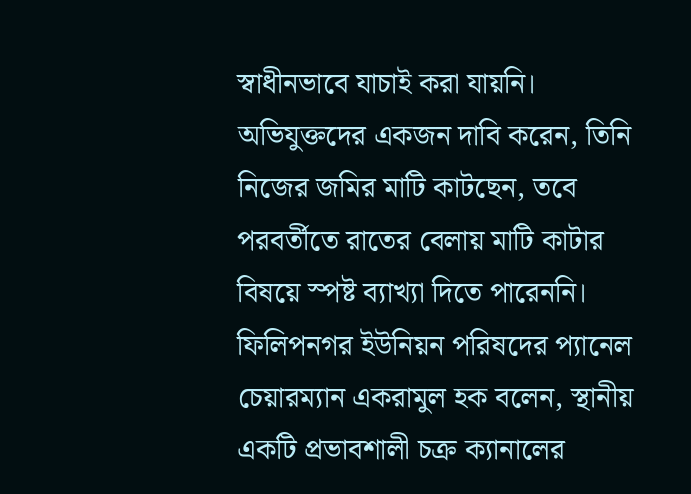স্বাধীনভাবে যাচাই করা যায়নি। অভিযুক্তদের একজন দাবি করেন, তিনি নিজের জমির মাটি কাটছেন, তবে পরবর্তীতে রাতের বেলায় মাটি কাটার বিষয়ে স্পষ্ট ব্যাখ্যা দিতে পারেননি।
ফিলিপনগর ইউনিয়ন পরিষদের প্যানেল চেয়ারম্যান একরামুল হক বলেন, স্থানীয় একটি প্রভাবশালী চক্র ক্যানালের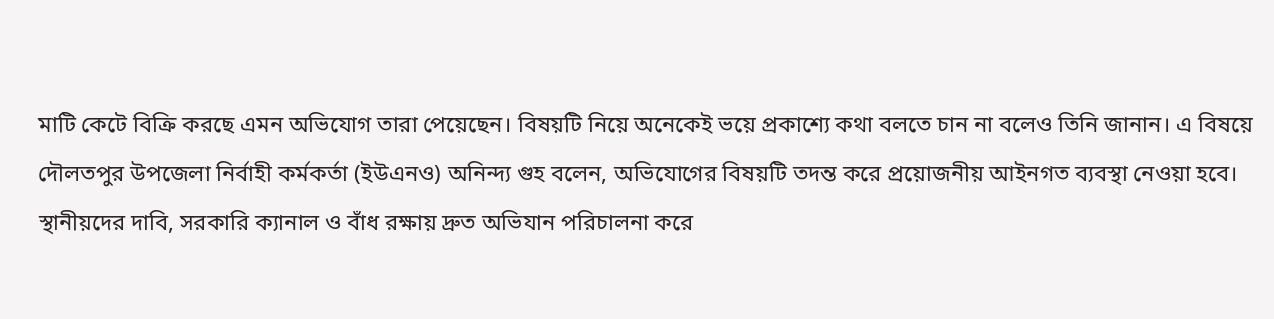মাটি কেটে বিক্রি করছে এমন অভিযোগ তারা পেয়েছেন। বিষয়টি নিয়ে অনেকেই ভয়ে প্রকাশ্যে কথা বলতে চান না বলেও তিনি জানান। এ বিষয়ে দৌলতপুর উপজেলা নির্বাহী কর্মকর্তা (ইউএনও) অনিন্দ্য গুহ বলেন, অভিযোগের বিষয়টি তদন্ত করে প্রয়োজনীয় আইনগত ব্যবস্থা নেওয়া হবে। স্থানীয়দের দাবি, সরকারি ক্যানাল ও বাঁধ রক্ষায় দ্রুত অভিযান পরিচালনা করে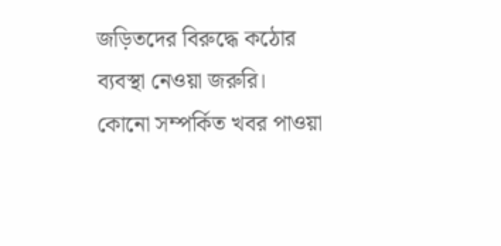জড়িতদের বিরুদ্ধে কঠোর ব্যবস্থা নেওয়া জরুরি।
কোনো সম্পর্কিত খবর পাওয়া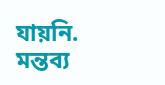যায়নি.
মন্তব্য